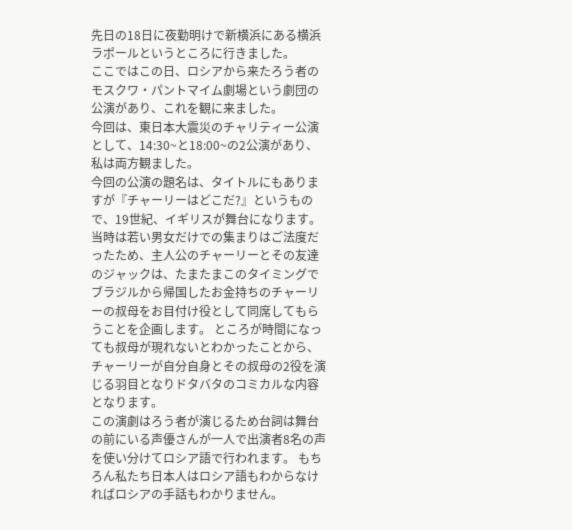先日の18日に夜勤明けで新横浜にある横浜ラポールというところに行きました。
ここではこの日、ロシアから来たろう者のモスクワ・パントマイム劇場という劇団の公演があり、これを観に来ました。
今回は、東日本大震災のチャリティー公演として、14:30~と18:00~の2公演があり、私は両方観ました。
今回の公演の題名は、タイトルにもありますが『チャーリーはどこだ?』というもので、19世紀、イギリスが舞台になります。 当時は若い男女だけでの集まりはご法度だったため、主人公のチャーリーとその友達のジャックは、たまたまこのタイミングでブラジルから帰国したお金持ちのチャーリーの叔母をお目付け役として同席してもらうことを企画します。 ところが時間になっても叔母が現れないとわかったことから、チャーリーが自分自身とその叔母の2役を演じる羽目となりドタバタのコミカルな内容となります。
この演劇はろう者が演じるため台詞は舞台の前にいる声優さんが一人で出演者8名の声を使い分けてロシア語で行われます。 もちろん私たち日本人はロシア語もわからなければロシアの手話もわかりません。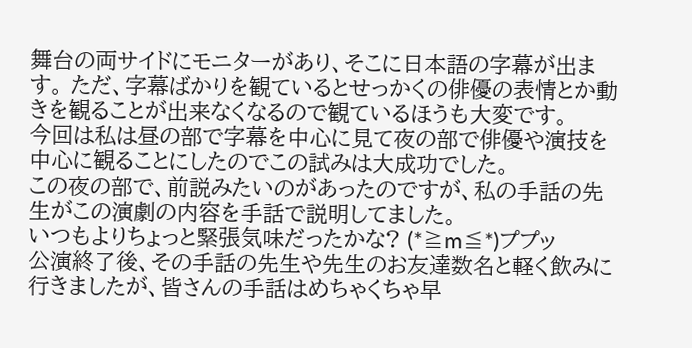舞台の両サイドにモニターがあり、そこに日本語の字幕が出ます。 ただ、字幕ばかりを観ているとせっかくの俳優の表情とか動きを観ることが出来なくなるので観ているほうも大変です。
今回は私は昼の部で字幕を中心に見て夜の部で俳優や演技を中心に観ることにしたのでこの試みは大成功でした。
この夜の部で、前説みたいのがあったのですが、私の手話の先生がこの演劇の内容を手話で説明してました。
いつもよりちょっと緊張気味だったかな? (*≧m≦*)ププッ
公演終了後、その手話の先生や先生のお友達数名と軽く飲みに行きましたが、皆さんの手話はめちゃくちゃ早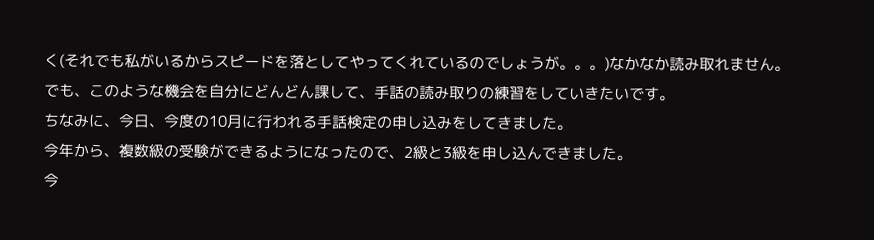く(それでも私がいるからスピードを落としてやってくれているのでしょうが。。。)なかなか読み取れません。
でも、このような機会を自分にどんどん課して、手話の読み取りの練習をしていきたいです。
ちなみに、今日、今度の10月に行われる手話検定の申し込みをしてきました。
今年から、複数級の受験ができるようになったので、2級と3級を申し込んできました。
今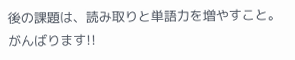後の課題は、読み取りと単語力を増やすこと。
がんばります!!